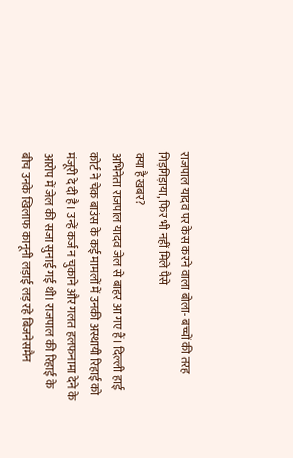राजपाल यादव पर केस करने वाला बोला- बच्चों की तरह गिड़गिड़ाया, फिर भी नहीं मिले पैसे
क्या है खबर?
अभिनेता राजपाल यादव जेल से बाहर आ गए हैं। दिल्ली हाई कोर्ट ने चेक बाउंस के कई मामलों में उनकी अस्थायी रिहाई को मंजूरी दे दी है। उन्हें कर्ज न चुकाने और गलत हलफनामा देने के आरोप में जेल की सजा सुनाई गई थी। राजपाल की रिहाई के बीच उनके खिलाफ कानूनी लड़ाई लड़ रहे बिजनेसमैन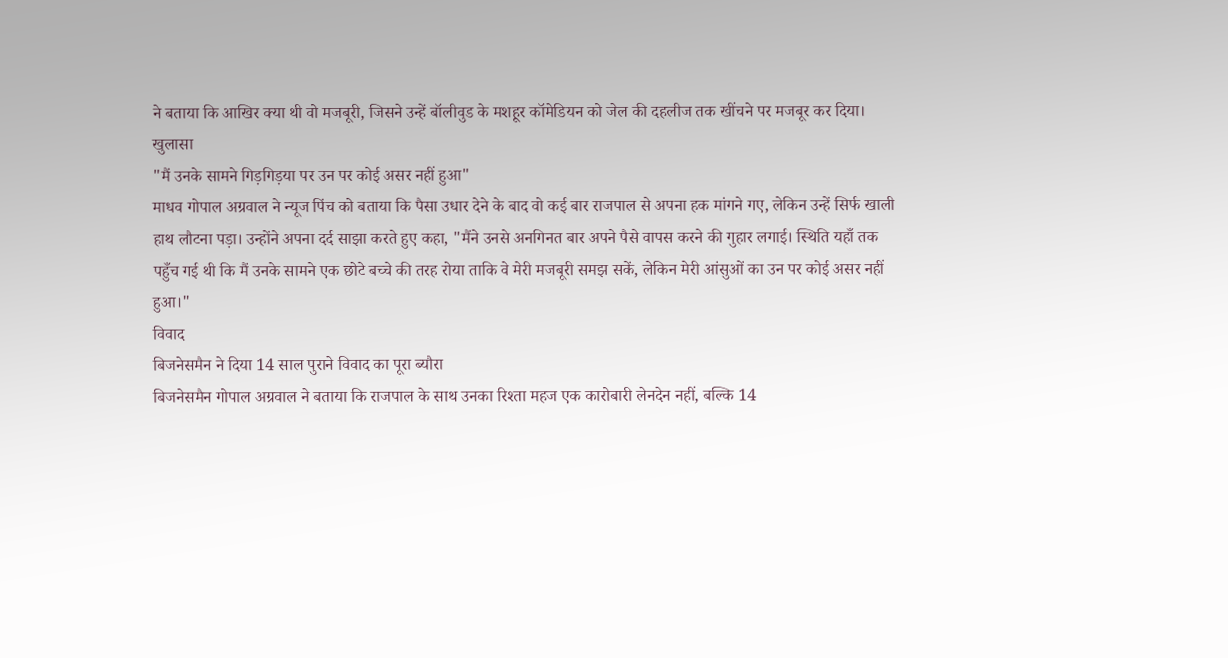ने बताया कि आखिर क्या थी वो मजबूरी, जिसने उन्हें बॉलीवुड के मशहूर कॉमेडियन को जेल की दहलीज तक खींचने पर मजबूर कर दिया।
खुलासा
"मैं उनके सामने गिड़गिड़या पर उन पर कोई असर नहीं हुआ"
माधव गोपाल अग्रवाल ने न्यूज पिंच को बताया कि पैसा उधार देने के बाद वो कई बार राजपाल से अपना हक मांगने गए, लेकिन उन्हें सिर्फ खाली हाथ लौटना पड़ा। उन्होंने अपना दर्द साझा करते हुए कहा, "मैंने उनसे अनगिनत बार अपने पैसे वापस करने की गुहार लगाई। स्थिति यहाँ तक पहुँच गई थी कि मैं उनके सामने एक छोटे बच्चे की तरह रोया ताकि वे मेरी मजबूरी समझ सकें, लेकिन मेरी आंसुओं का उन पर कोई असर नहीं हुआ।"
विवाद
बिजनेसमैन ने दिया 14 साल पुराने विवाद का पूरा ब्यौरा
बिजनेसमैन गोपाल अग्रवाल ने बताया कि राजपाल के साथ उनका रिश्ता महज एक कारोबारी लेनदेन नहीं, बल्कि 14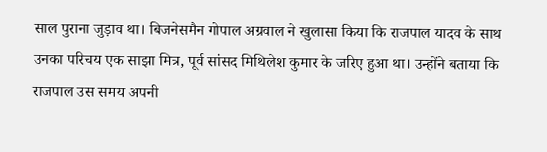साल पुराना जुड़ाव था। बिजनेसमैन गोपाल अग्रवाल ने खुलासा किया कि राजपाल यादव के साथ उनका परिचय एक साझा मित्र, पूर्व सांसद मिथिलेश कुमार के जरिए हुआ था। उन्होंने बताया कि राजपाल उस समय अपनी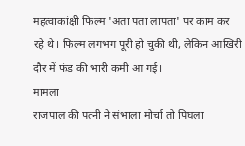महत्वाकांक्षी फिल्म 'अता पता लापता' पर काम कर रहे थे। फिल्म लगभग पूरी हो चुकी थी, लेकिन आखिरी दौर में फंड की भारी कमी आ गई।
मामला
राजपाल की पत्नी ने संभाला मोर्चा तो पिघला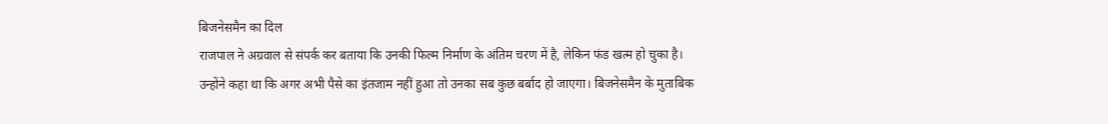बिजनेसमैन का दिल
राजपाल ने अग्रवाल से संपर्क कर बताया कि उनकी फिल्म निर्माण के अंतिम चरण में है, लेकिन फंड खत्म हो चुका है। उन्होंने कहा था कि अगर अभी पैसे का इंतजाम नहीं हुआ तो उनका सब कुछ बर्बाद हो जाएगा। बिजनेसमैन के मुताबिक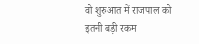वो शुरुआत में राजपाल को इतनी बड़ी रकम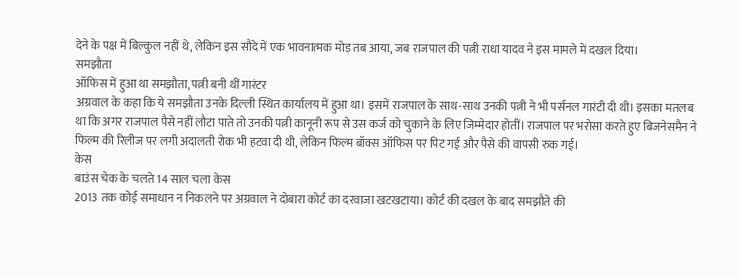देने के पक्ष में बिल्कुल नहीं थे, लेकिन इस सौदे में एक भावनात्मक मोड़ तब आया, जब राजपाल की पत्नी राधा यादव ने इस मामले में दखल दिया।
समझौता
ऑफिस में हुआ था समझौता, पत्नी बनी थीं गारंटर
अग्रवाल के कहा कि ये समझौता उनके दिल्ली स्थित कार्यालय में हुआ था। इसमें राजपाल के साथ-साथ उनकी पत्नी ने भी पर्सनल गारंटी दी थी। इसका मतलब था कि अगर राजपाल पैसे नहीं लौटा पाते तो उनकी पत्नी कानूनी रूप से उस कर्ज को चुकाने के लिए जिम्मेदार होतीं। राजपाल पर भरोसा करते हुए बिजनेसमैन ने फिल्म की रिलीज पर लगी अदालती रोक भी हटवा दी थी, लेकिन फिल्म बॉक्स ऑफिस पर पिट गई और पैसे की वापसी रुक गई।
केस
बाउंस चेक के चलते 14 साल चला केस
2013 तक कोई समाधान न निकलने पर अग्रवाल ने दोबारा कोर्ट का दरवाजा खटखटाया। कोर्ट की दखल के बाद समझौते की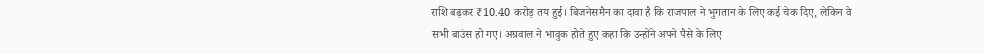राशि बढ़कर ₹10.40 करोड़ तय हुई। बिजनेसमैन का दावा है कि राजपाल ने भुगतान के लिए कई चेक दिए, लेकिन वे सभी बाउंस हो गए। अग्रवाल ने भावुक होते हुए कहा कि उन्होंने अपने पैसे के लिए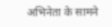अभिनेता के सामने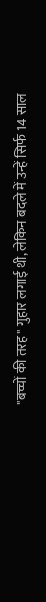"बच्चों की तरह" गुहार लगाई थी, लेकिन बदले में उन्हें सिर्फ 14 साल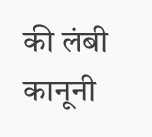की लंबी कानूनी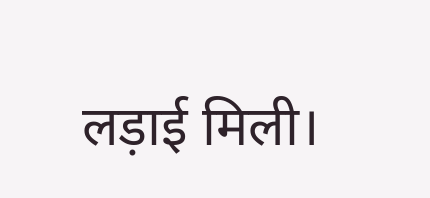लड़ाई मिली।